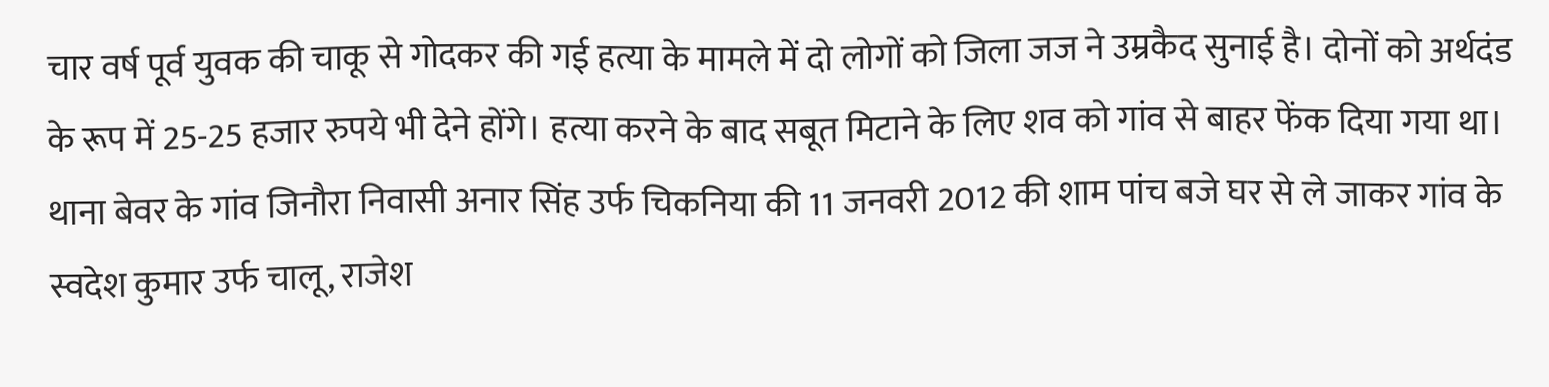चार वर्ष पूर्व युवक की चाकू से गोदकर की गई हत्या के मामले में दो लोगों को जिला जज ने उम्रकैद सुनाई है। दोनों को अर्थदंड के रूप में 25-25 हजार रुपये भी देने होंगे। हत्या करने के बाद सबूत मिटाने के लिए शव को गांव से बाहर फेंक दिया गया था।
थाना बेवर के गांव जिनौरा निवासी अनार सिंह उर्फ चिकनिया की 11 जनवरी 2012 की शाम पांच बजे घर से ले जाकर गांव के स्वदेश कुमार उर्फ चालू, राजेश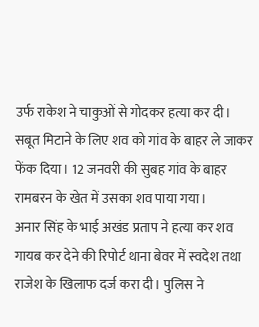उर्फ राकेश ने चाकुओं से गोदकर हत्या कर दी। सबूत मिटाने के लिए शव को गांव के बाहर ले जाकर फेंक दिया। 12 जनवरी की सुबह गांव के बाहर रामबरन के खेत में उसका शव पाया गया।
अनार सिंह के भाई अखंड प्रताप ने हत्या कर शव गायब कर देने की रिपोर्ट थाना बेवर में स्वदेश तथा राजेश के खिलाफ दर्ज करा दी। पुलिस ने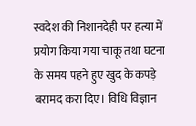स्वदेश की निशानदेही पर हत्या में प्रयोग किया गया चाकू तथा घटना के समय पहने हुए खुद के कपड़े बरामद करा दिए। विधि विज्ञान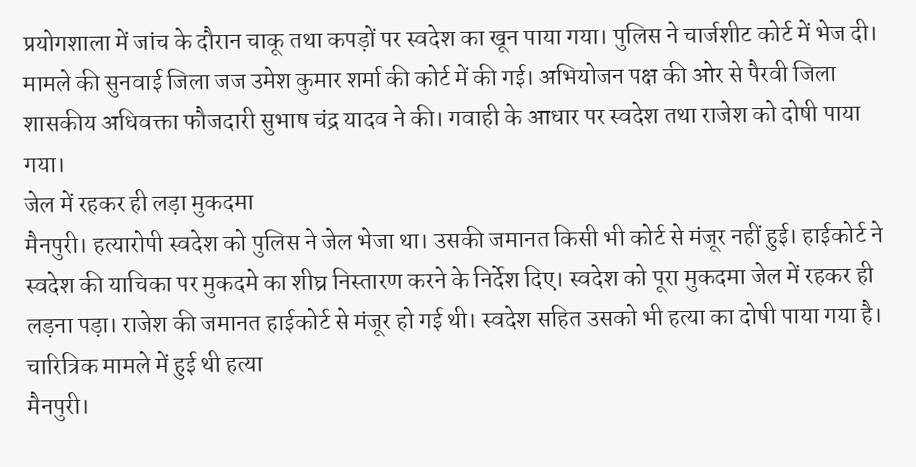प्रयोगशाला में जांच के दौरान चाकू तथा कपड़ों पर स्वदेश का खून पाया गया। पुलिस ने चार्जशीट कोर्ट में भेज दी।
मामले की सुनवाई जिला जज उमेश कुमार शर्मा की कोर्ट में की गई। अभियोजन पक्ष की ओर से पैरवी जिला शासकीय अधिवक्ता फौजदारी सुभाष चंद्र यादव ने की। गवाही के आधार पर स्वदेश तथा राजेश को दोषी पाया गया।
जेल में रहकर ही लड़ा मुकदमा
मैनपुरी। हत्यारोपी स्वदेश को पुलिस ने जेल भेजा था। उसकी जमानत किसी भी कोर्ट से मंजूर नहीं हुई। हाईकोर्ट ने स्वदेश की याचिका पर मुकदमे का शीघ्र निस्तारण करने के निर्देश दिए। स्वदेश को पूरा मुकदमा जेल में रहकर ही लड़ना पड़ा। राजेश की जमानत हाईकोर्ट से मंजूर हो गई थी। स्वदेश सहित उसको भी हत्या का दोषी पाया गया है।
चारित्रिक मामले में हुई थी हत्या
मैनपुरी।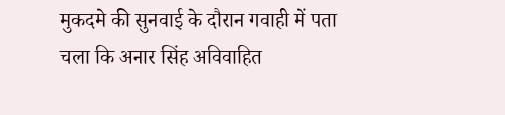मुकदमे की सुनवाई के दौरान गवाही में पता चला कि अनार सिंह अविवाहित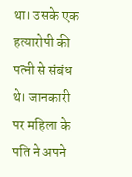था। उसके एक हत्यारोपी की पत्नी से संबंध थे। जानकारी पर महिला के पति ने अपने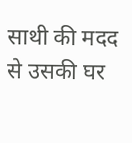साथी की मदद से उसकी घर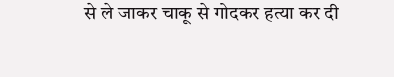से ले जाकर चाकू से गोदकर हत्या कर दी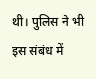थी। पुलिस ने भी इस संबंध में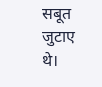सबूत जुटाए थे।